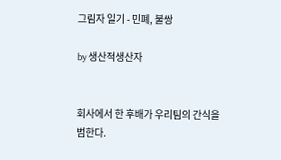그림자 일기 - 민폐, 불쌍

by 생산적생산자


회사에서 한 후배가 우리팀의 간식을 범한다.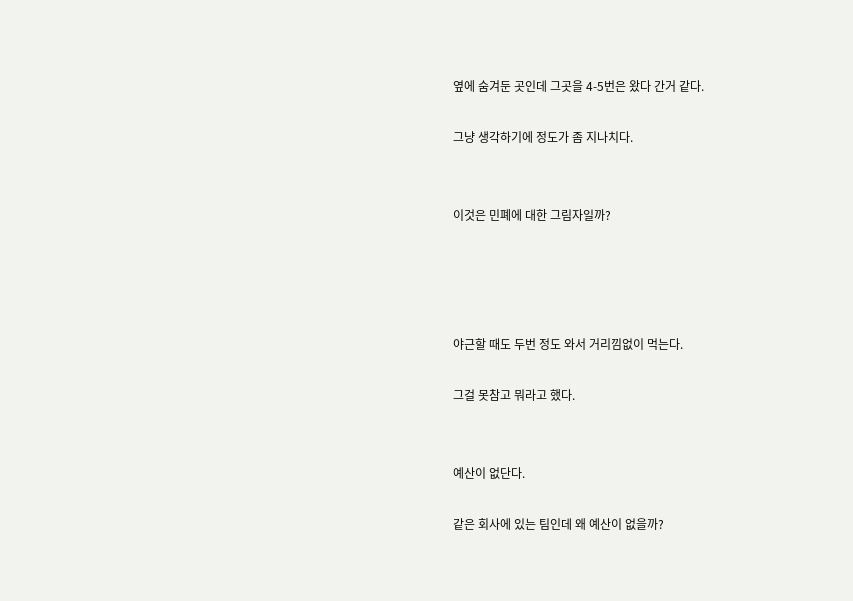옆에 숨겨둔 곳인데 그곳을 4-5번은 왔다 간거 같다.

그냥 생각하기에 정도가 좀 지나치다.


이것은 민폐에 대한 그림자일까?




야근할 때도 두번 정도 와서 거리낌없이 먹는다.

그걸 못참고 뭐라고 했다.


예산이 없단다.

같은 회사에 있는 팀인데 왜 예산이 없을까?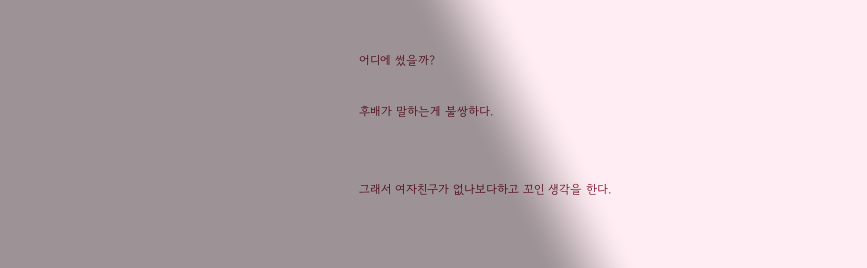어디에 썼을까?

후배가 말하는게 불쌍하다.


그래서 여자친구가 없나보다하고 꼬인 생각을 한다.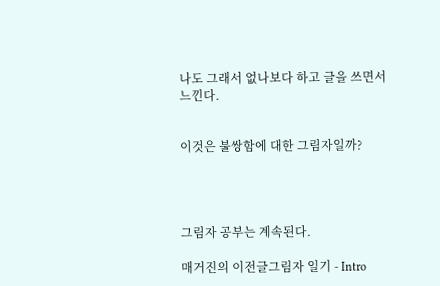나도 그래서 없나보다 하고 글을 쓰면서 느낀다.


이것은 불쌍함에 대한 그림자일까?




그림자 공부는 계속된다.

매거진의 이전글그림자 일기 - Intro